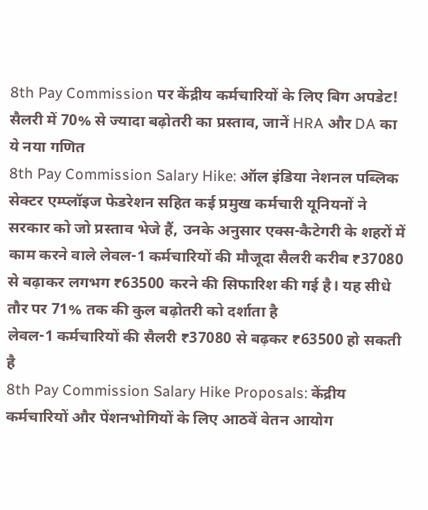8th Pay Commission पर केंद्रीय कर्मचारियों के लिए बिग अपडेट! सैलरी में 70% से ज्यादा बढ़ोतरी का प्रस्ताव, जानें HRA और DA का ये नया गणित
8th Pay Commission Salary Hike: ऑल इंडिया नेशनल पब्लिक सेक्टर एम्प्लॉइज फेडरेशन सहित कई प्रमुख कर्मचारी यूनियनों ने सरकार को जो प्रस्ताव भेजे हैं, उनके अनुसार एक्स-कैटेगरी के शहरों में काम करने वाले लेवल-1 कर्मचारियों की मौजूदा सैलरी करीब ₹37080 से बढ़ाकर लगभग ₹63500 करने की सिफारिश की गई है। यह सीधे तौर पर 71% तक की कुल बढ़ोतरी को दर्शाता है
लेवल-1 कर्मचारियों की सैलरी ₹37080 से बढ़कर ₹63500 हो सकती है
8th Pay Commission Salary Hike Proposals: केंद्रीय कर्मचारियों और पेंशनभोगियों के लिए आठवें वेतन आयोग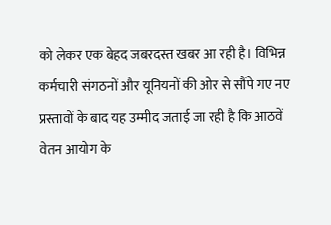को लेकर एक बेहद जबरदस्त खबर आ रही है। विभिन्न कर्मचारी संगठनों और यूनियनों की ओर से सौंपे गए नए प्रस्तावों के बाद यह उम्मीद जताई जा रही है कि आठवें वेतन आयोग के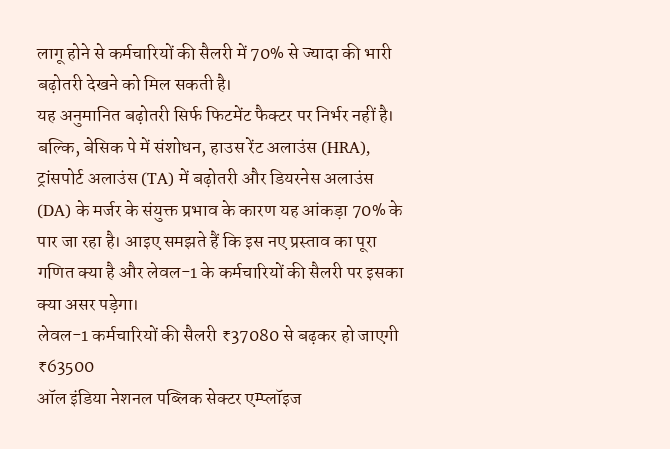लागू होने से कर्मचारियों की सैलरी में 70% से ज्यादा की भारी बढ़ोतरी देखने को मिल सकती है।
यह अनुमानित बढ़ोतरी सिर्फ फिटमेंट फैक्टर पर निर्भर नहीं है। बल्कि, बेसिक पे में संशोधन, हाउस रेंट अलाउंस (HRA), ट्रांसपोर्ट अलाउंस (TA) में बढ़ोतरी और डियरनेस अलाउंस (DA) के मर्जर के संयुक्त प्रभाव के कारण यह आंकड़ा 70% के पार जा रहा है। आइए समझते हैं कि इस नए प्रस्ताव का पूरा गणित क्या है और लेवल-1 के कर्मचारियों की सैलरी पर इसका क्या असर पड़ेगा।
लेवल-1 कर्मचारियों की सैलरी ₹37080 से बढ़कर हो जाएगी ₹63500
ऑल इंडिया नेशनल पब्लिक सेक्टर एम्प्लॉइज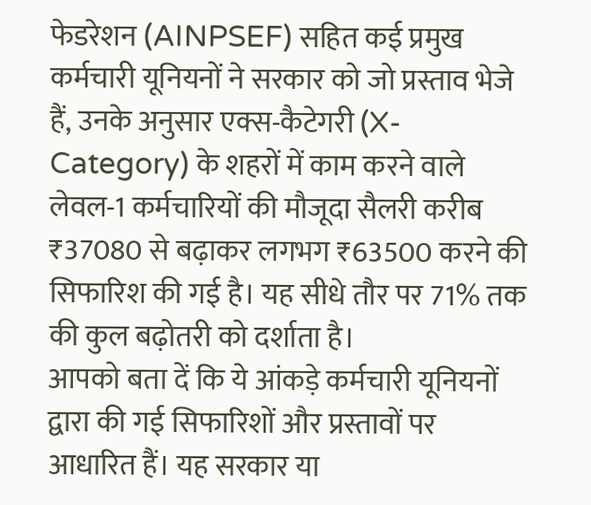फेडरेशन (AINPSEF) सहित कई प्रमुख कर्मचारी यूनियनों ने सरकार को जो प्रस्ताव भेजे हैं, उनके अनुसार एक्स-कैटेगरी (X-Category) के शहरों में काम करने वाले लेवल-1 कर्मचारियों की मौजूदा सैलरी करीब ₹37080 से बढ़ाकर लगभग ₹63500 करने की सिफारिश की गई है। यह सीधे तौर पर 71% तक की कुल बढ़ोतरी को दर्शाता है।
आपको बता दें कि ये आंकड़े कर्मचारी यूनियनों द्वारा की गई सिफारिशों और प्रस्तावों पर आधारित हैं। यह सरकार या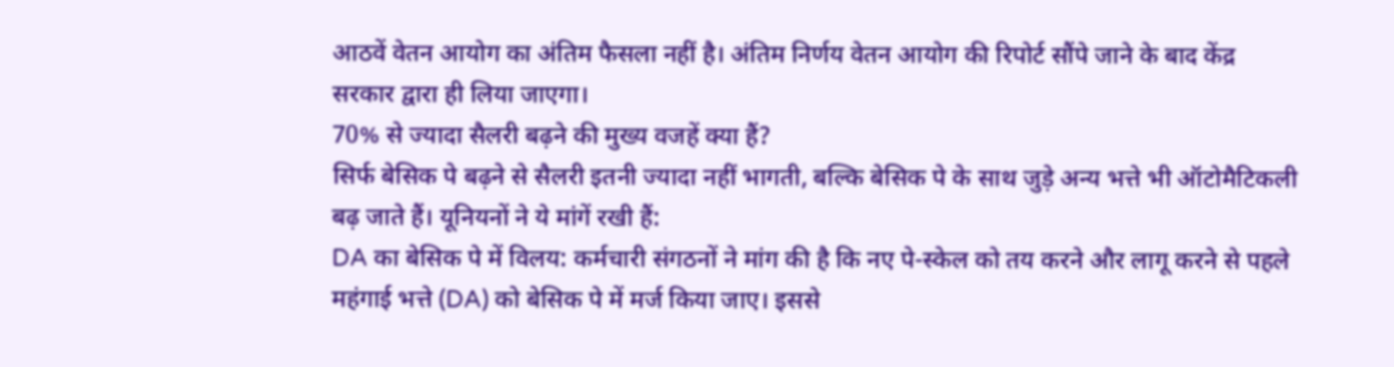आठवें वेतन आयोग का अंतिम फैसला नहीं है। अंतिम निर्णय वेतन आयोग की रिपोर्ट सौंपे जाने के बाद केंद्र सरकार द्वारा ही लिया जाएगा।
70% से ज्यादा सैलरी बढ़ने की मुख्य वजहें क्या हैं?
सिर्फ बेसिक पे बढ़ने से सैलरी इतनी ज्यादा नहीं भागती, बल्कि बेसिक पे के साथ जुड़े अन्य भत्ते भी ऑटोमैटिकली बढ़ जाते हैं। यूनियनों ने ये मांगें रखी हैं:
DA का बेसिक पे में विलय: कर्मचारी संगठनों ने मांग की है कि नए पे-स्केल को तय करने और लागू करने से पहले महंगाई भत्ते (DA) को बेसिक पे में मर्ज किया जाए। इससे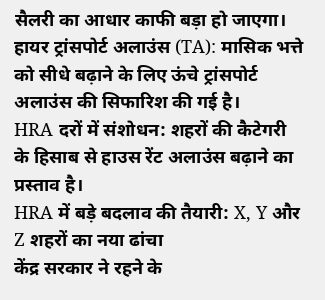सैलरी का आधार काफी बड़ा हो जाएगा।
हायर ट्रांसपोर्ट अलाउंस (TA): मासिक भत्ते को सीधे बढ़ाने के लिए ऊंचे ट्रांसपोर्ट अलाउंस की सिफारिश की गई है।
HRA दरों में संशोधन: शहरों की कैटेगरी के हिसाब से हाउस रेंट अलाउंस बढ़ाने का प्रस्ताव है।
HRA में बड़े बदलाव की तैयारी: X, Y और Z शहरों का नया ढांचा
केंद्र सरकार ने रहने के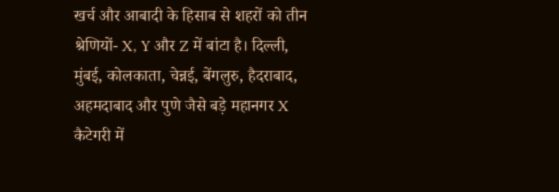खर्च और आबादी के हिसाब से शहरों को तीन श्रेणियों- X, Y और Z में बांटा है। दिल्ली, मुंबई, कोलकाता, चेन्नई, बेंगलुरु, हैदराबाद, अहमदाबाद और पुणे जैसे बड़े महानगर X कैटेगरी में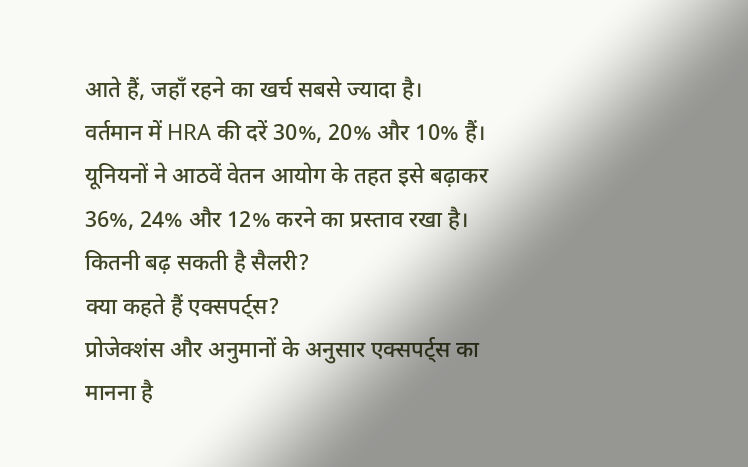आते हैं, जहाँ रहने का खर्च सबसे ज्यादा है।
वर्तमान में HRA की दरें 30%, 20% और 10% हैं। यूनियनों ने आठवें वेतन आयोग के तहत इसे बढ़ाकर 36%, 24% और 12% करने का प्रस्ताव रखा है।
कितनी बढ़ सकती है सैलरी?
क्या कहते हैं एक्सपर्ट्स?
प्रोजेक्शंस और अनुमानों के अनुसार एक्सपर्ट्स का मानना है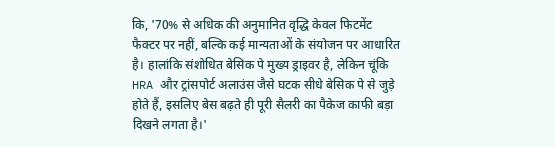कि, '70% से अधिक की अनुमानित वृद्धि केवल फिटमेंट फैक्टर पर नहीं, बल्कि कई मान्यताओं के संयोजन पर आधारित है। हालांकि संशोधित बेसिक पे मुख्य ड्राइवर है, लेकिन चूंकि HRA और ट्रांसपोर्ट अलाउंस जैसे घटक सीधे बेसिक पे से जुड़े होते हैं, इसलिए बेस बढ़ते ही पूरी सैलरी का पैकेज काफी बड़ा दिखने लगता है।'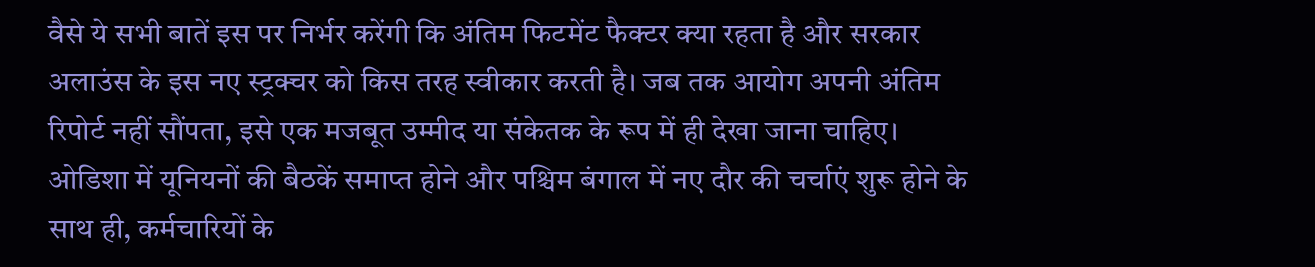वैसे ये सभी बातें इस पर निर्भर करेंगी कि अंतिम फिटमेंट फैक्टर क्या रहता है और सरकार अलाउंस के इस नए स्ट्रक्चर को किस तरह स्वीकार करती है। जब तक आयोग अपनी अंतिम रिपोर्ट नहीं सौंपता, इसे एक मजबूत उम्मीद या संकेतक के रूप में ही देखा जाना चाहिए।
ओडिशा में यूनियनों की बैठकें समाप्त होने और पश्चिम बंगाल में नए दौर की चर्चाएं शुरू होने के साथ ही, कर्मचारियों के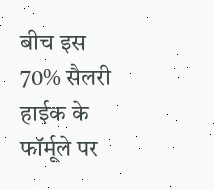बीच इस 70% सैलरी हाईक के फॉर्मूले पर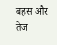बहस और तेज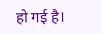हो गई है।